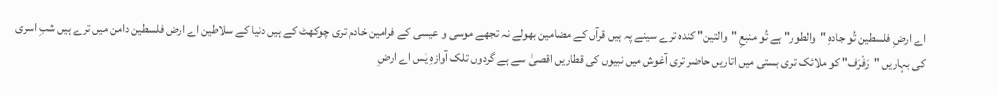اے ارضِ فلسطین تُو جادہِ "والطور" ہے تُو منبعِ "والتین" کندہ ترے سینے پہ ہیں قرآں کے مضامین بھولے نہ تجھے موسی و عیسی کے فرامین خادم تری چوکھٹ کے ہیں دنیا کے سلاطین اے ارض فلسطین دامن میں ترے ہیں شبِ اسری کی بہاریں "رَفْرَف" کو ملائک تری بستی میں اتاریں حاضر تری آغوش میں نبیوں کی قطاریں اقصیٰ سے ہے گردوں تلک آوازہِ یٰس اے ارضِ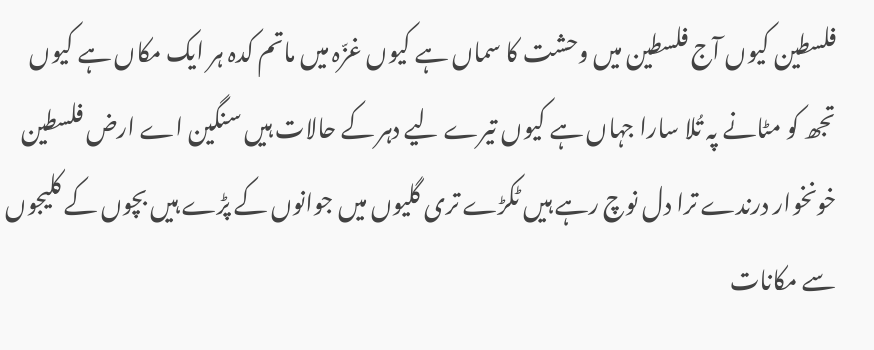فلسطین کیوں آج فلسطین میں وحشت کا سماں ہے کیوں غزّہ میں ماتم کدہ ہر ایک مکاں ہے کیوں تجھ کو مٹانے پہ تُلا سارا جہاں ہے کیوں تیرے لیے دہر کے حالات ہیں سنگین اے ارض فلسطین خونخوار درندے ترا دل نوچ رہے ہیں ٹکڑے تری گلیوں میں جوانوں کے پڑے ہیں بچوں کے کلیجوں سے مکانات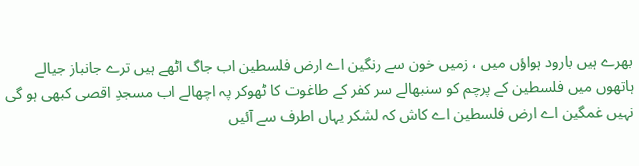بھرے ہیں بارود ہواؤں میں ، زمیں خون سے رنگین اے ارض فلسطین اب جاگ اٹھے ہیں ترے جانباز جیالے ہاتھوں میں فلسطین کے پرچم کو سنبھالے سر کفر کے طاغوت کا ٹھوکر پہ اچھالے اب مسجدِ اقصی کبھی ہو گی نہیں غمگین اے ارض فلسطین اے کاش کہ لشکر یہاں اطرف سے آئیں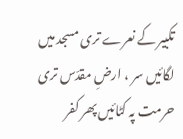تکبیر کے نعرے تری مسجد میں لگائیں سر ، ارضِ مقدّس تری حرمت پہ کٹائیں پھر کفر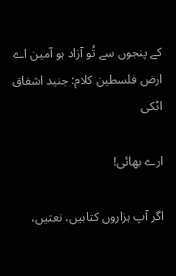کے پنجوں سے تُو آزاد ہو آمین اے ارض فلسطین کلام: جنید اشفاق اٹکی

ارے بھائی!

اگر آپ ہزاروں کتابیں، نعتیں،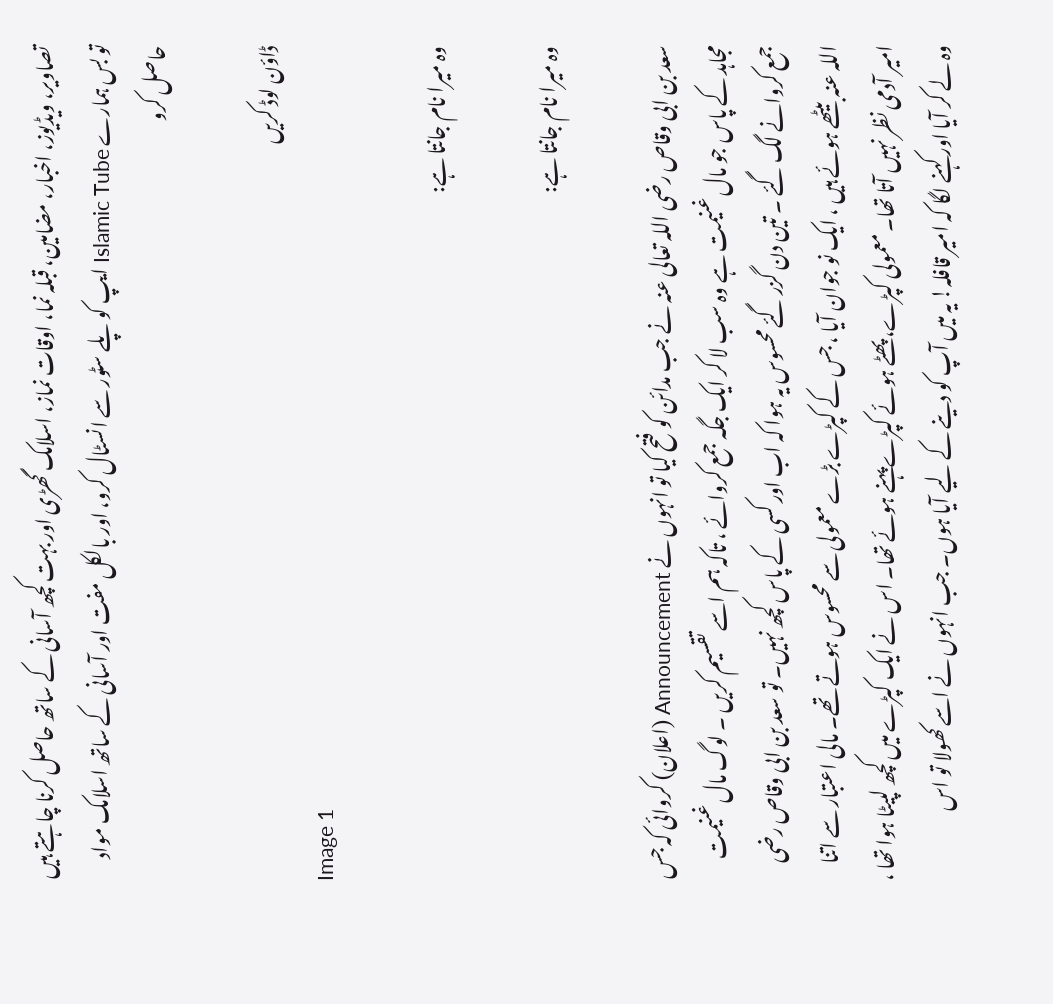تصاویر، ویڈیوز، اخبار، مضامین، قبلہ نما، اوقات نماز، اسلامک گھڑی اور بہت کچھ آسانی کے ساتھ حاصل کرنا چاہتے ہیں تو بس ہمارے Islamic Tube ایپ کو پلے سٹور سے انسٹال کرو، اور بالکل مفت اور آسانی کے ساتھ اسلامک مواد حاصل کرو

ڈاؤن لوڈ کریں
Image 1

وہ میرا نام جانتا ہے:

وہ میرا نام جانتا ہے:

سعد بن ابی وقاص رضی اللہ تعالی عنہ نے جب مدائن کو فتح کیا تو انہوں نے Announcement (اعلان) کروائی کہ جس مجاہد کے پاس جو مال غنیمت ہے وہ سب لا کر ایک جگہ جمع کروائے ، تاکہ ہم اسے تقسیم کریں ۔ لوگ مال غنیمت جمع کروانے لگ گئے ۔ تین دن گزر گئے محسوس یہ ہوا کہ اب اور کسی کے پاس کچھ نہیں۔ تو سعد بن ابی وقاص رضی اللہ عنہ بیٹھے ہوئے ہیں ، ایک نو جوان آیا ، جس کے کپڑے بڑے معمولی سے محسوس ہوتے تھے۔ مالی اعتبار سے اتنا امیر آدمی نظر نہیں آتا تھا۔ معمولی کپڑے، پھٹے ہوئے کپڑے پہنے ہوئے تھا۔ اس نے ایک کپڑے میں کچھ لپیٹا ہوا تھا ، وہ لے کر آیا اور کہنے لگا کہ امیر قافلہ! یہ میں آپ کو دینے کے لیے آیا ہوں۔ جب انہوں نے اسے کھولا تو اس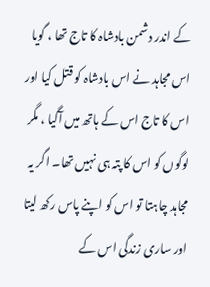کے اندر دشمن بادشاہ کا تاج تھا ، گویا اس مجاہد نے اس بادشاہ کو قتل کیا اور اس کا تاج اس کے ہاتھ میں آگیا ، مگر لوگوں کو اس کا پتہ ہی نہیں تھا۔ اگر یہ مجاہد چاہتا تو اس کو اپنے پاس رکھ لیتا اور ساری زندگی اس کے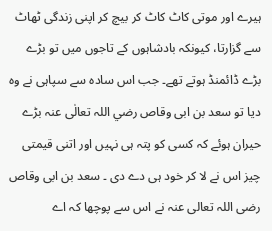ہیرے اور موتی کاٹ کاٹ کر بیچ کر اپنی زندگی ٹھاٹ سے گزارتا، کیونکہ بادشاہوں کے تاجوں میں تو بڑے بڑے ڈائمنڈ ہوتے تھے۔ جب اس سادہ سے سپاہی نے وہ دیا تو سعد بن ابی وقاص رضي اللہ تعالٰی عنہ بڑے حیران ہوئے کہ کسی کو پتہ ہی نہیں اور اتنی قیمتی چیز اس نے لا کر خود ہی دے دی ۔ سعد بن ابی وقاص رضی اللہ تعالی عنہ نے اس سے پوچھا کہ اے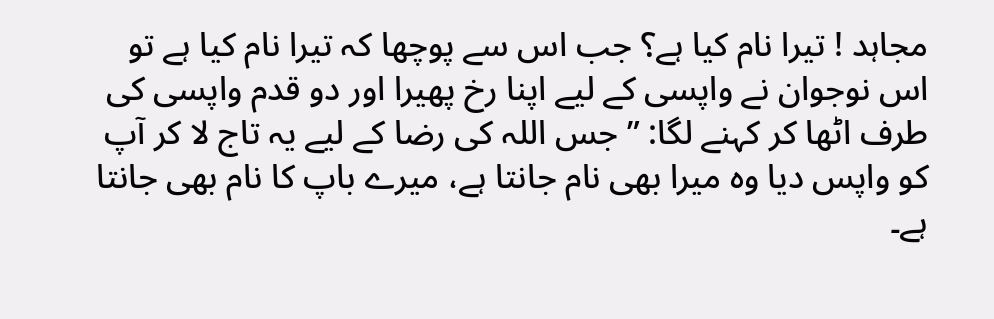مجاہد ! تیرا نام کیا ہے؟ جب اس سے پوچھا کہ تیرا نام کیا ہے تو اس نوجوان نے واپسی کے لیے اپنا رخ پھیرا اور دو قدم واپسی کی طرف اٹھا کر کہنے لگا: ” جس اللہ کی رضا کے لیے یہ تاج لا کر آپ کو واپس دیا وہ میرا بھی نام جانتا ہے، میرے باپ کا نام بھی جانتا ہے۔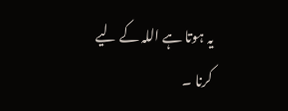یہ ہوتا ہے اللہ کے لیے کرنا ۔